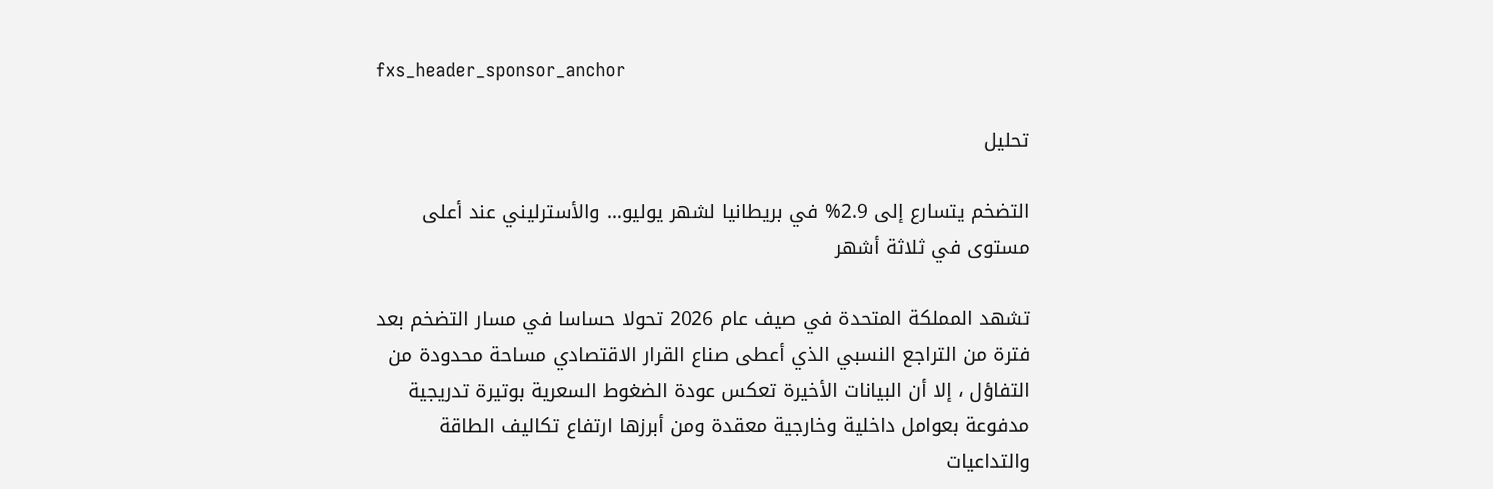fxs_header_sponsor_anchor

تحليل

التضخم يتسارع إلى 2.9% في بريطانيا لشهر يوليو… والأسترليني عند أعلى مستوى في ثلاثة أشهر

تشهد المملكة المتحدة في صيف عام 2026 تحولا حساسا في مسار التضخم بعد فترة من التراجع النسبي الذي أعطى صناع القرار الاقتصادي مساحة محدودة من التفاؤل ، إلا أن البيانات الأخيرة تعكس عودة الضغوط السعرية بوتيرة تدريجية مدفوعة بعوامل داخلية وخارجية معقدة ومن أبرزها ارتفاع تكاليف الطاقة والتداعيات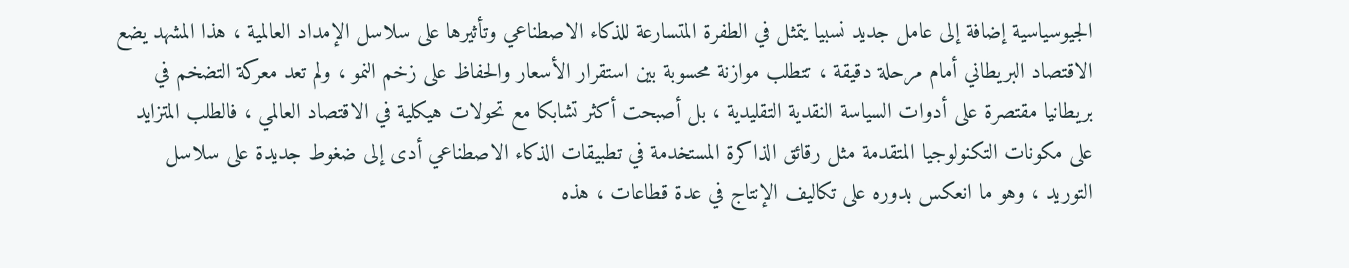الجيوسياسية إضافة إلى عامل جديد نسبيا يتمثل في الطفرة المتسارعة للذكاء الاصطناعي وتأثيرها على سلاسل الإمداد العالمية ، هذا المشهد يضع الاقتصاد البريطاني أمام مرحلة دقيقة ، تتطلب موازنة محسوبة بين استقرار الأسعار والحفاظ على زخم النمو ، ولم تعد معركة التضخم في بريطانيا مقتصرة على أدوات السياسة النقدية التقليدية ، بل أصبحت أكثر تشابكا مع تحولات هيكلية في الاقتصاد العالمي ، فالطلب المتزايد على مكونات التكنولوجيا المتقدمة مثل رقائق الذاكرة المستخدمة في تطبيقات الذكاء الاصطناعي أدى إلى ضغوط جديدة على سلاسل التوريد ، وهو ما انعكس بدوره على تكاليف الإنتاج في عدة قطاعات ، هذه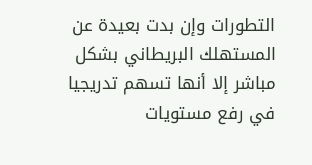التطورات وإن بدت بعيدة عن المستهلك البريطاني بشكل مباشر إلا أنها تسهم تدريجيا في رفع مستويات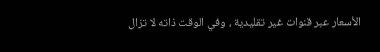الأسعار عبر قنوات غير تقليدية ، وفي الوقت ذاته لا تزال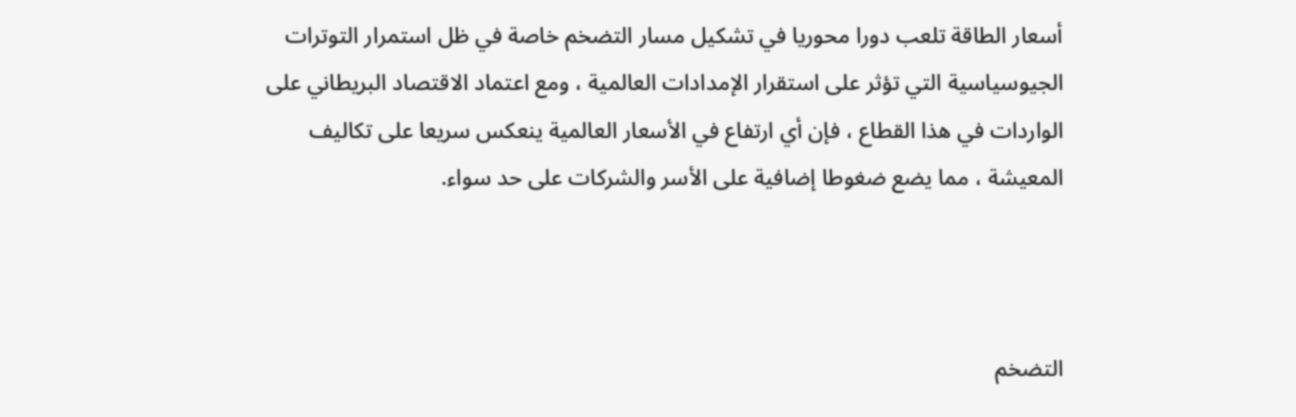أسعار الطاقة تلعب دورا محوريا في تشكيل مسار التضخم خاصة في ظل استمرار التوترات الجيوسياسية التي تؤثر على استقرار الإمدادات العالمية ، ومع اعتماد الاقتصاد البريطاني على الواردات في هذا القطاع ، فإن أي ارتفاع في الأسعار العالمية ينعكس سريعا على تكاليف المعيشة ، مما يضع ضغوطا إضافية على الأسر والشركات على حد سواء.



التضخم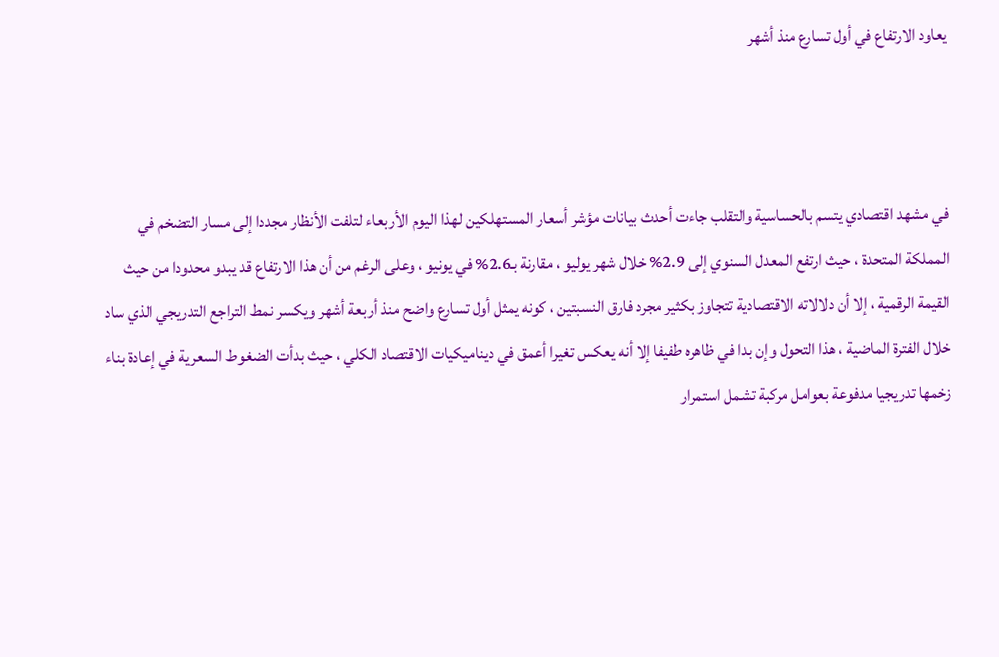يعاود الارتفاع في أول تسارع منذ أشهر



في مشهد اقتصادي يتسم بالحساسية والتقلب جاءت أحدث بيانات مؤشر أسعار المستهلكين لهذا اليوم الأربعاء لتلفت الأنظار مجددا إلى مسار التضخم في المملكة المتحدة ، حيث ارتفع المعدل السنوي إلى 2.9% خلال شهر يوليو ، مقارنة بـ2.6% في يونيو ، وعلى الرغم من أن هذا الارتفاع قد يبدو محدودا من حيث القيمة الرقمية ، إلا أن دلالاته الاقتصادية تتجاوز بكثير مجرد فارق النسبتين ، كونه يمثل أول تسارع واضح منذ أربعة أشهر ويكسر نمط التراجع التدريجي الذي ساد خلال الفترة الماضية ، هذا التحول وإن بدا في ظاهره طفيفا إلا أنه يعكس تغيرا أعمق في ديناميكيات الاقتصاد الكلي ، حيث بدأت الضغوط السعرية في إعادة بناء زخمها تدريجيا مدفوعة بعوامل مركبة تشمل استمرار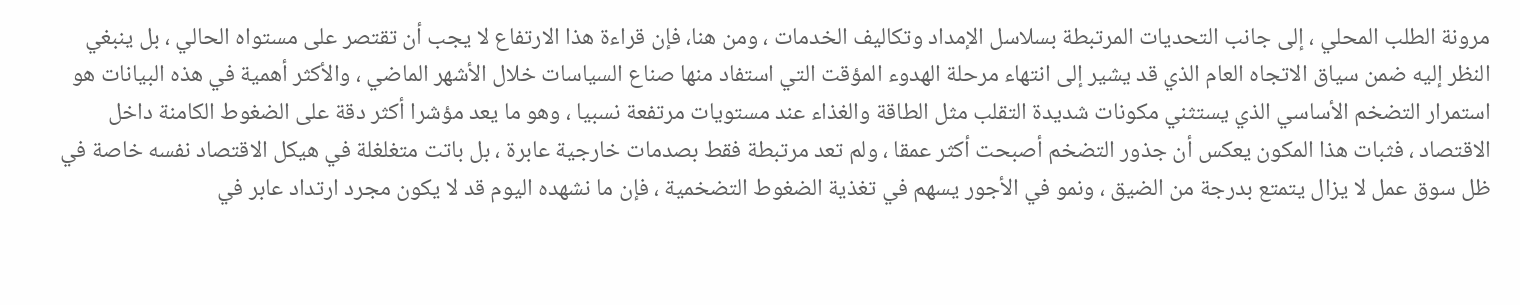مرونة الطلب المحلي ، إلى جانب التحديات المرتبطة بسلاسل الإمداد وتكاليف الخدمات ، ومن هنا، فإن قراءة هذا الارتفاع لا يجب أن تقتصر على مستواه الحالي ، بل ينبغي النظر إليه ضمن سياق الاتجاه العام الذي قد يشير إلى انتهاء مرحلة الهدوء المؤقت التي استفاد منها صناع السياسات خلال الأشهر الماضي ، والأكثر أهمية في هذه البيانات هو استمرار التضخم الأساسي الذي يستثني مكونات شديدة التقلب مثل الطاقة والغذاء عند مستويات مرتفعة نسبيا ، وهو ما يعد مؤشرا أكثر دقة على الضغوط الكامنة داخل الاقتصاد ، فثبات هذا المكون يعكس أن جذور التضخم أصبحت أكثر عمقا ، ولم تعد مرتبطة فقط بصدمات خارجية عابرة ، بل باتت متغلغلة في هيكل الاقتصاد نفسه خاصة في ظل سوق عمل لا يزال يتمتع بدرجة من الضيق ، ونمو في الأجور يسهم في تغذية الضغوط التضخمية ، فإن ما نشهده اليوم قد لا يكون مجرد ارتداد عابر في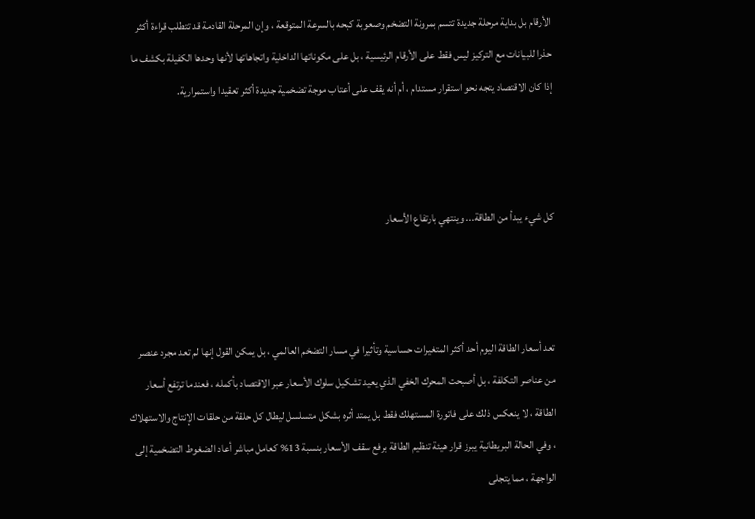الأرقام بل بداية مرحلة جديدة تتسم بمرونة التضخم وصعوبة كبحه بالسرعة المتوقعة ، وإن المرحلة القادمة قد تتطلب قراءة أكثر حذرا للبيانات مع التركيز ليس فقط على الأرقام الرئيسية ، بل على مكوناتها الداخلية واتجاهاتها لأنها وحدها الكفيلة بكشف ما إذا كان الاقتصاد يتجه نحو استقرار مستدام ، أم أنه يقف على أعتاب موجة تضخمية جديدة أكثر تعقيدا واستمرارية.



كل شيء يبدأ من الطاقة... وينتهي بارتفاع الأسعار



تعد أسعار الطاقة اليوم أحد أكثر المتغيرات حساسية وتأثيرا في مسار التضخم العالمي ، بل يمكن القول إنها لم تعد مجرد عنصر من عناصر التكلفة ، بل أصبحت المحرك الخفي الذي يعيد تشكيل سلوك الأسعار عبر الاقتصاد بأكمله ، فعندما ترتفع أسعار الطاقة ، لا ينعكس ذلك على فاتورة المستهلك فقط بل يمتد أثره بشكل متسلسل ليطال كل حلقة من حلقات الإنتاج والاستهلاك ، وفي الحالة البريطانية يبرز قرار هيئة تنظيم الطاقة برفع سقف الأسعار بنسبة 13% كعامل مباشر أعاد الضغوط التضخمية إلى الواجهة ، مما يتجلى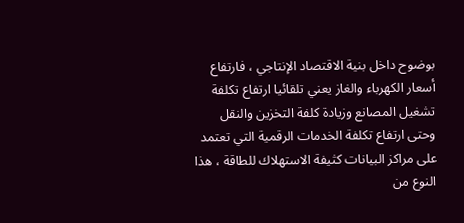بوضوح داخل بنية الاقتصاد الإنتاجي ، فارتفاع أسعار الكهرباء والغاز يعني تلقائيا ارتفاع تكلفة تشغيل المصانع وزيادة كلفة التخزين والنقل وحتى ارتفاع تكلفة الخدمات الرقمية التي تعتمد على مراكز البيانات كثيفة الاستهلاك للطاقة ، هذا النوع من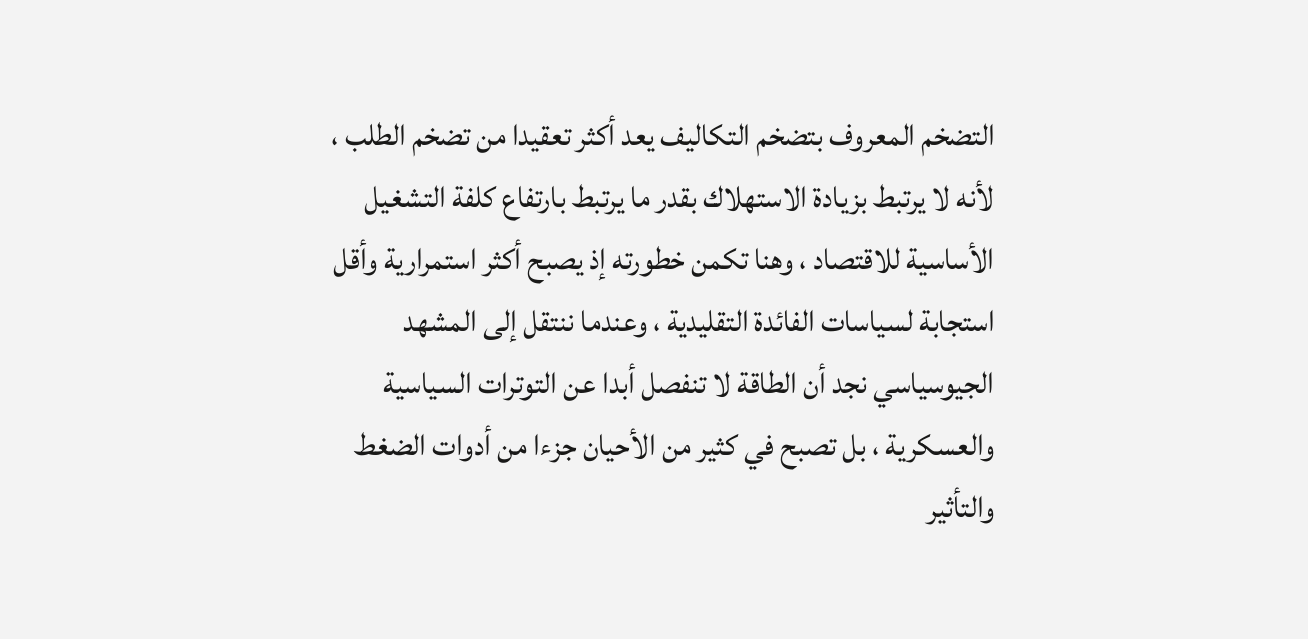التضخم المعروف بتضخم التكاليف يعد أكثر تعقيدا من تضخم الطلب ، لأنه لا يرتبط بزيادة الاستهلاك بقدر ما يرتبط بارتفاع كلفة التشغيل الأساسية للاقتصاد ، وهنا تكمن خطورته إذ يصبح أكثر استمرارية وأقل استجابة لسياسات الفائدة التقليدية ، وعندما ننتقل إلى المشهد الجيوسياسي نجد أن الطاقة لا تنفصل أبدا عن التوترات السياسية والعسكرية ، بل تصبح في كثير من الأحيان جزءا من أدوات الضغط والتأثير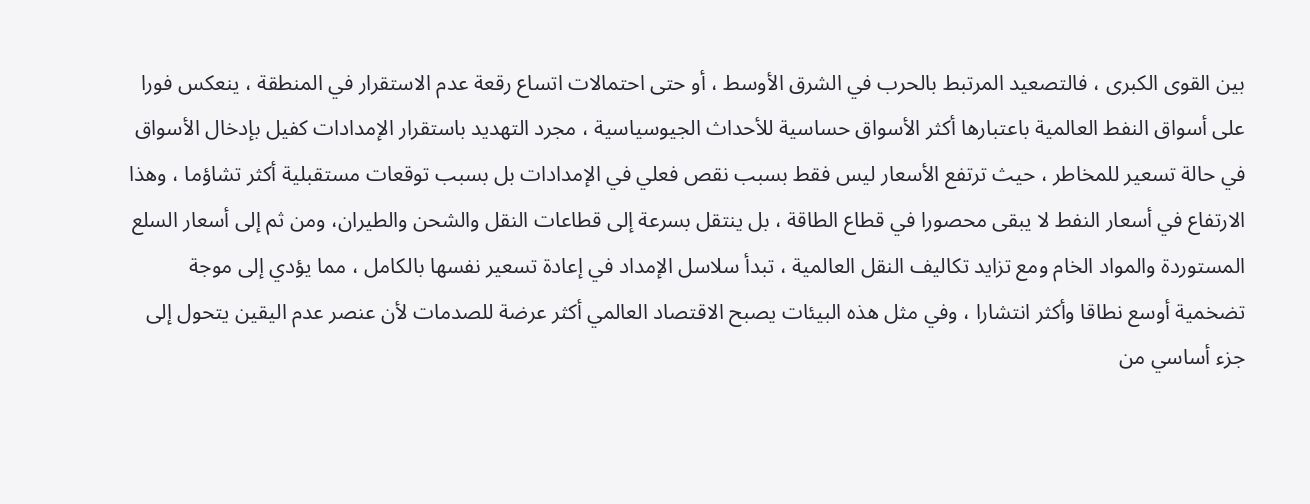بين القوى الكبرى ، فالتصعيد المرتبط بالحرب في الشرق الأوسط ، أو حتى احتمالات اتساع رقعة عدم الاستقرار في المنطقة ، ينعكس فورا على أسواق النفط العالمية باعتبارها أكثر الأسواق حساسية للأحداث الجيوسياسية ، مجرد التهديد باستقرار الإمدادات كفيل بإدخال الأسواق في حالة تسعير للمخاطر ، حيث ترتفع الأسعار ليس فقط بسبب نقص فعلي في الإمدادات بل بسبب توقعات مستقبلية أكثر تشاؤما ، وهذا الارتفاع في أسعار النفط لا يبقى محصورا في قطاع الطاقة ، بل ينتقل بسرعة إلى قطاعات النقل والشحن والطيران، ومن ثم إلى أسعار السلع المستوردة والمواد الخام ومع تزايد تكاليف النقل العالمية ، تبدأ سلاسل الإمداد في إعادة تسعير نفسها بالكامل ، مما يؤدي إلى موجة تضخمية أوسع نطاقا وأكثر انتشارا ، وفي مثل هذه البيئات يصبح الاقتصاد العالمي أكثر عرضة للصدمات لأن عنصر عدم اليقين يتحول إلى جزء أساسي من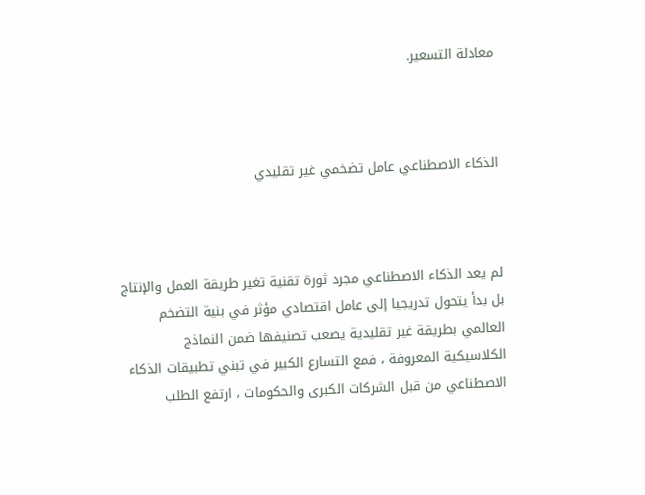معادلة التسعير.



الذكاء الاصطناعي عامل تضخمي غير تقليدي



لم يعد الذكاء الاصطناعي مجرد ثورة تقنية تغير طريقة العمل والإنتاج بل بدأ يتحول تدريجيا إلى عامل اقتصادي مؤثر في بنية التضخم العالمي بطريقة غير تقليدية يصعب تصنيفها ضمن النماذج الكلاسيكية المعروفة ، فمع التسارع الكبير في تبني تطبيقات الذكاء الاصطناعي من قبل الشركات الكبرى والحكومات ، ارتفع الطلب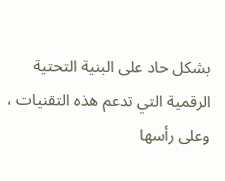بشكل حاد على البنية التحتية الرقمية التي تدعم هذه التقنيات ، وعلى رأسها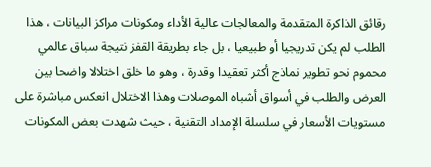رقائق الذاكرة المتقدمة والمعالجات عالية الأداء ومكونات مراكز البيانات ، هذا الطلب لم يكن تدريجيا أو طبيعيا ، بل جاء بطريقة القفز نتيجة سباق عالمي محموم نحو تطوير نماذج أكثر تعقيدا وقدرة ، وهو ما خلق اختلالا واضحا بين العرض والطلب في أسواق أشباه الموصلات وهذا الاختلال انعكس مباشرة على مستويات الأسعار في سلسلة الإمداد التقنية ، حيث شهدت بعض المكونات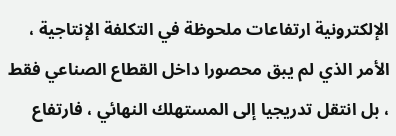الإلكترونية ارتفاعات ملحوظة في التكلفة الإنتاجية ، الأمر الذي لم يبق محصورا داخل القطاع الصناعي فقط ، بل انتقل تدريجيا إلى المستهلك النهائي ، فارتفاع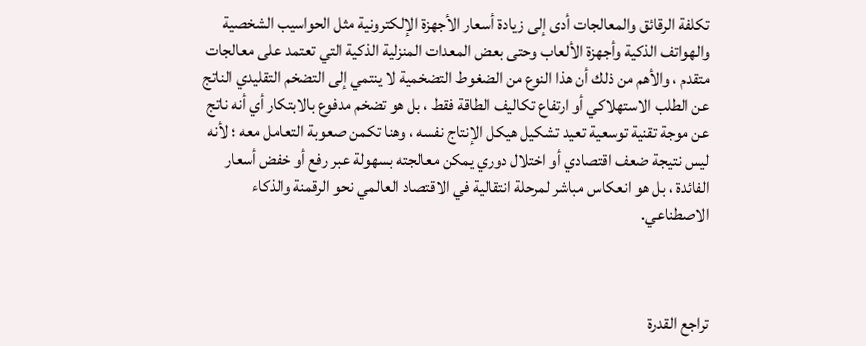تكلفة الرقائق والمعالجات أدى إلى زيادة أسعار الأجهزة الإلكترونية مثل الحواسيب الشخصية والهواتف الذكية وأجهزة الألعاب وحتى بعض المعدات المنزلية الذكية التي تعتمد على معالجات متقدم ، والأهم من ذلك أن هذا النوع من الضغوط التضخمية لا ينتمي إلى التضخم التقليدي الناتج عن الطلب الاستهلاكي أو ارتفاع تكاليف الطاقة فقط ، بل هو تضخم مدفوع بالابتكار أي أنه ناتج عن موجة تقنية توسعية تعيد تشكيل هيكل الإنتاج نفسه ، وهنا تكمن صعوبة التعامل معه ؛ لأنه ليس نتيجة ضعف اقتصادي أو اختلال دوري يمكن معالجته بسهولة عبر رفع أو خفض أسعار الفائدة ، بل هو انعكاس مباشر لمرحلة انتقالية في الاقتصاد العالمي نحو الرقمنة والذكاء الاصطناعي.



تراجع القدرة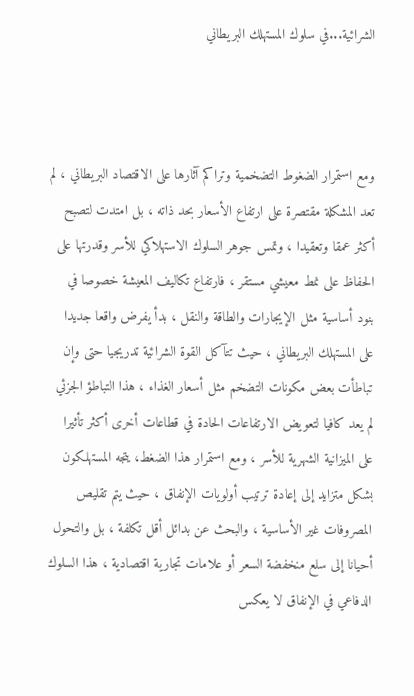الشرائية...في سلوك المستهلك البريطاني



ومع استمرار الضغوط التضخمية وتراكم آثارها على الاقتصاد البريطاني ، لم تعد المشكلة مقتصرة على ارتفاع الأسعار بحد ذاته ، بل امتدت لتصبح أكثر عمقا وتعقيدا ، وتمس جوهر السلوك الاستهلاكي للأسر وقدرتها على الحفاظ على نمط معيشي مستقر ، فارتفاع تكاليف المعيشة خصوصا في بنود أساسية مثل الإيجارات والطاقة والنقل ، بدأ يفرض واقعا جديدا على المستهلك البريطاني ، حيث تتآكل القوة الشرائية تدريجيا حتى وإن تباطأت بعض مكونات التضخم مثل أسعار الغذاء ، هذا التباطؤ الجزئي لم يعد كافيا لتعويض الارتفاعات الحادة في قطاعات أخرى أكثر تأثيرا على الميزانية الشهرية للأسر ، ومع استمرار هذا الضغط، يتجه المستهلكون بشكل متزايد إلى إعادة ترتيب أولويات الإنفاق ، حيث يتم تقليص المصروفات غير الأساسية ، والبحث عن بدائل أقل تكلفة ، بل والتحول أحيانا إلى سلع منخفضة السعر أو علامات تجارية اقتصادية ، هذا السلوك الدفاعي في الإنفاق لا يعكس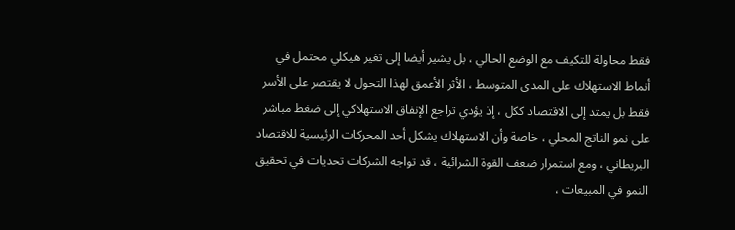فقط محاولة للتكيف مع الوضع الحالي ، بل يشير أيضا إلى تغير هيكلي محتمل في أنماط الاستهلاك على المدى المتوسط ، الأثر الأعمق لهذا التحول لا يقتصر على الأسر فقط بل يمتد إلى الاقتصاد ككل ، إذ يؤدي تراجع الإنفاق الاستهلاكي إلى ضغط مباشر على نمو الناتج المحلي ، خاصة وأن الاستهلاك يشكل أحد المحركات الرئيسية للاقتصاد البريطاني ، ومع استمرار ضعف القوة الشرائية ، قد تواجه الشركات تحديات في تحقيق النمو في المبيعات ،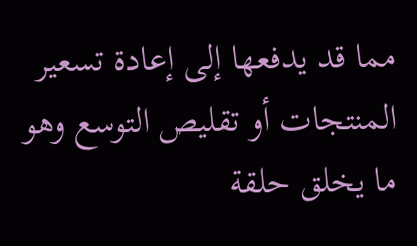مما قد يدفعها إلى إعادة تسعير المنتجات أو تقليص التوسع وهو ما يخلق حلقة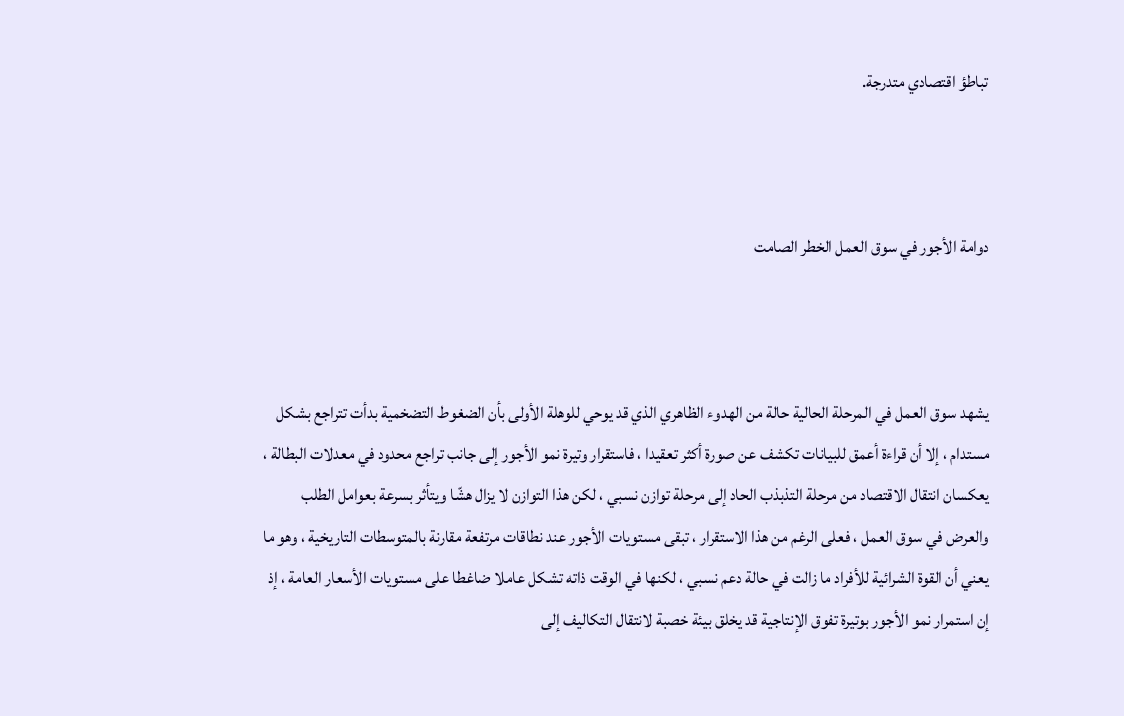تباطؤ اقتصادي متدرجة.



دوامة الأجور في سوق العمل الخطر الصامت



يشهد سوق العمل في المرحلة الحالية حالة من الهدوء الظاهري الذي قد يوحي للوهلة الأولى بأن الضغوط التضخمية بدأت تتراجع بشكل مستدام ، إلا أن قراءة أعمق للبيانات تكشف عن صورة أكثر تعقيدا ، فاستقرار وتيرة نمو الأجور إلى جانب تراجع محدود في معدلات البطالة ، يعكسان انتقال الاقتصاد من مرحلة التذبذب الحاد إلى مرحلة توازن نسبي ، لكن هذا التوازن لا يزال هشّا ويتأثر بسرعة بعوامل الطلب والعرض في سوق العمل ، فعلى الرغم من هذا الاستقرار ، تبقى مستويات الأجور عند نطاقات مرتفعة مقارنة بالمتوسطات التاريخية ، وهو ما يعني أن القوة الشرائية للأفراد ما زالت في حالة دعم نسبي ، لكنها في الوقت ذاته تشكل عاملا ضاغطا على مستويات الأسعار العامة ، إذ إن استمرار نمو الأجور بوتيرة تفوق الإنتاجية قد يخلق بيئة خصبة لانتقال التكاليف إلى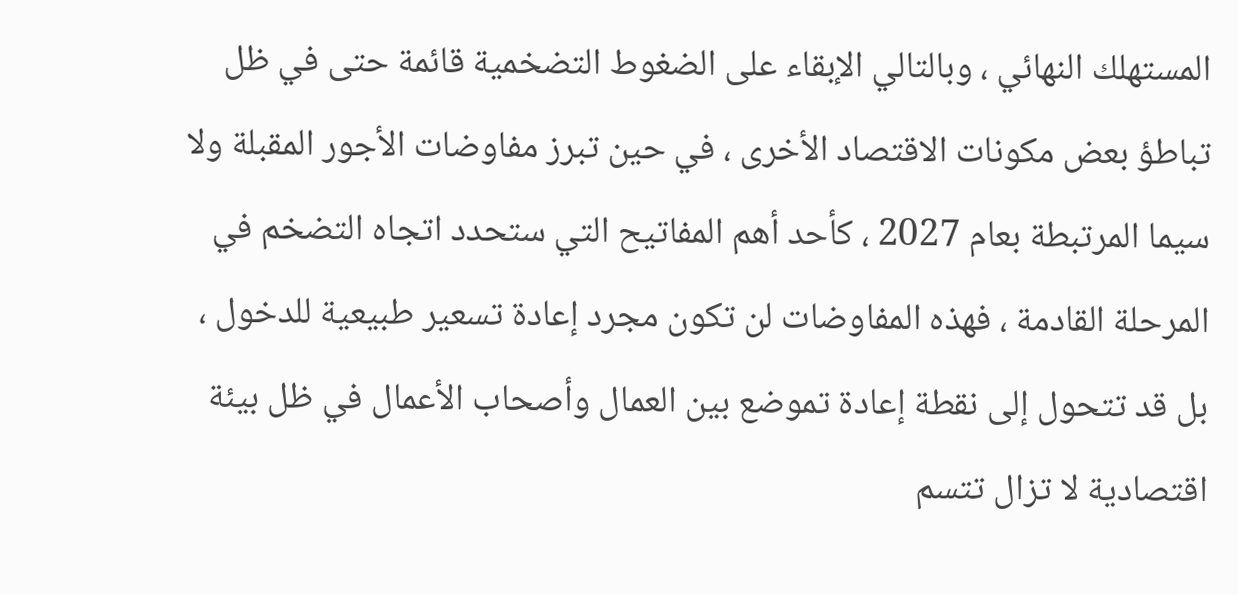المستهلك النهائي ، وبالتالي الإبقاء على الضغوط التضخمية قائمة حتى في ظل تباطؤ بعض مكونات الاقتصاد الأخرى ، في حين تبرز مفاوضات الأجور المقبلة ولا سيما المرتبطة بعام 2027 ، كأحد أهم المفاتيح التي ستحدد اتجاه التضخم في المرحلة القادمة ، فهذه المفاوضات لن تكون مجرد إعادة تسعير طبيعية للدخول ، بل قد تتحول إلى نقطة إعادة تموضع بين العمال وأصحاب الأعمال في ظل بيئة اقتصادية لا تزال تتسم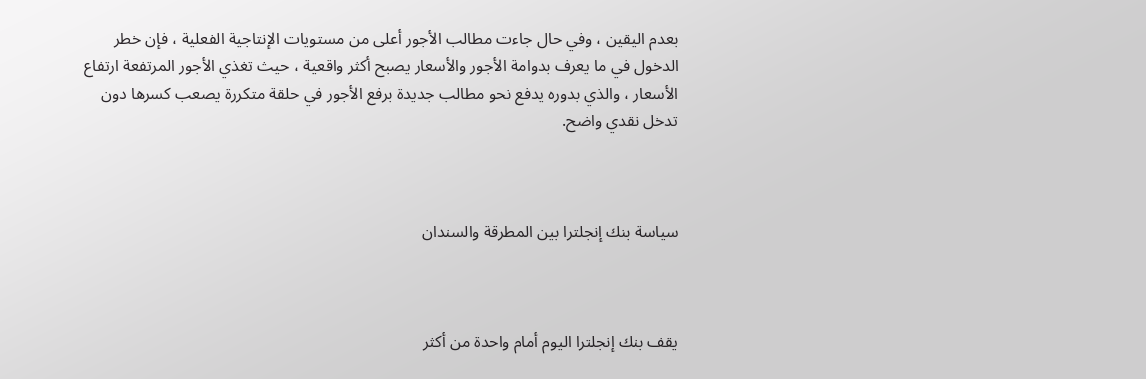بعدم اليقين ، وفي حال جاءت مطالب الأجور أعلى من مستويات الإنتاجية الفعلية ، فإن خطر الدخول في ما يعرف بدوامة الأجور والأسعار يصبح أكثر واقعية ، حيث تغذي الأجور المرتفعة ارتفاع الأسعار ، والذي بدوره يدفع نحو مطالب جديدة برفع الأجور في حلقة متكررة يصعب كسرها دون تدخل نقدي واضح.



سياسة بنك إنجلترا بين المطرقة والسندان



يقف بنك إنجلترا اليوم أمام واحدة من أكثر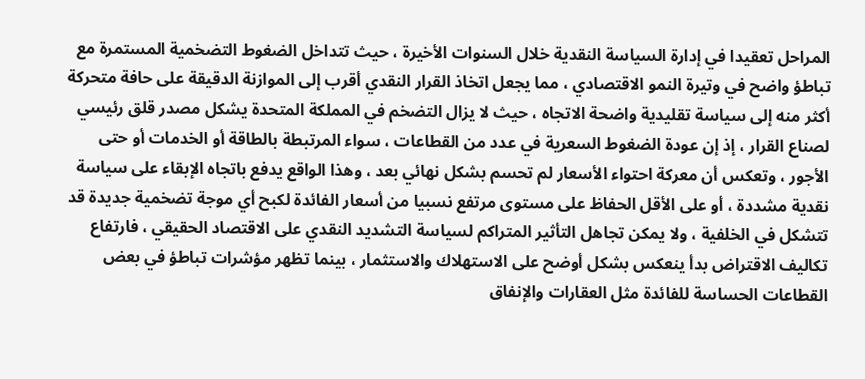المراحل تعقيدا في إدارة السياسة النقدية خلال السنوات الأخيرة ، حيث تتداخل الضغوط التضخمية المستمرة مع تباطؤ واضح في وتيرة النمو الاقتصادي ، مما يجعل اتخاذ القرار النقدي أقرب إلى الموازنة الدقيقة على حافة متحركة أكثر منه إلى سياسة تقليدية واضحة الاتجاه ، حيث لا يزال التضخم في المملكة المتحدة يشكل مصدر قلق رئيسي لصناع القرار ، إذ إن عودة الضغوط السعرية في عدد من القطاعات ، سواء المرتبطة بالطاقة أو الخدمات أو حتى الأجور ، وتعكس أن معركة احتواء الأسعار لم تحسم بشكل نهائي بعد ، وهذا الواقع يدفع باتجاه الإبقاء على سياسة نقدية مشددة ، أو على الأقل الحفاظ على مستوى مرتفع نسبيا من أسعار الفائدة لكبح أي موجة تضخمية جديدة قد تتشكل في الخلفية ، ولا يمكن تجاهل التأثير المتراكم لسياسة التشديد النقدي على الاقتصاد الحقيقي ، فارتفاع تكاليف الاقتراض بدأ ينعكس بشكل أوضح على الاستهلاك والاستثمار ، بينما تظهر مؤشرات تباطؤ في بعض القطاعات الحساسة للفائدة مثل العقارات والإنفاق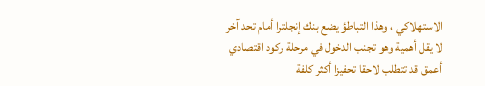الاستهلاكي ، وهذا التباطؤ يضع بنك إنجلترا أمام تحد آخر لا يقل أهمية وهو تجنب الدخول في مرحلة ركود اقتصادي أعمق قد تتطلب لاحقا تحفيزا أكثر كلفة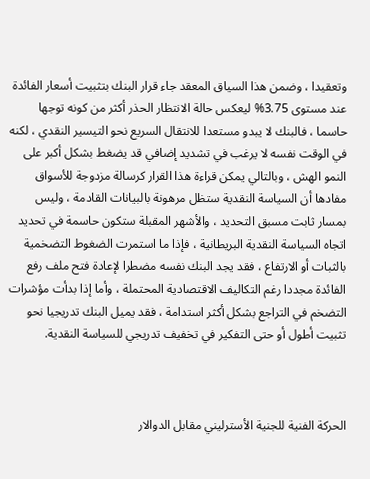وتعقيدا ، وضمن هذا السياق المعقد جاء قرار البنك بتثبيت أسعار الفائدة عند مستوى 3.75% ليعكس حالة الانتظار الحذر أكثر من كونه توجها حاسما ، فالبنك لا يبدو مستعدا للانتقال السريع نحو التيسير النقدي ، لكنه في الوقت نفسه لا يرغب في تشديد إضافي قد يضغط بشكل أكبر على النمو الهش ، وبالتالي يمكن قراءة هذا القرار كرسالة مزدوجة للأسواق مفادها أن السياسة النقدية ستظل مرهونة بالبيانات القادمة ، وليس بمسار ثابت مسبق التحديد ، والأشهر المقبلة ستكون حاسمة في تحديد اتجاه السياسة النقدية البريطانية ، فإذا ما استمرت الضغوط التضخمية بالثبات أو الارتفاع ، فقد يجد البنك نفسه مضطرا لإعادة فتح ملف رفع الفائدة مجددا رغم التكاليف الاقتصادية المحتملة ، وأما إذا بدأت مؤشرات التضخم في التراجع بشكل أكثر استدامة ، فقد يميل البنك تدريجيا نحو تثبيت أطول أو حتى التفكير في تخفيف تدريجي للسياسة النقدية.



الحركة الفنية للجنية الأسترليني مقابل الدوالار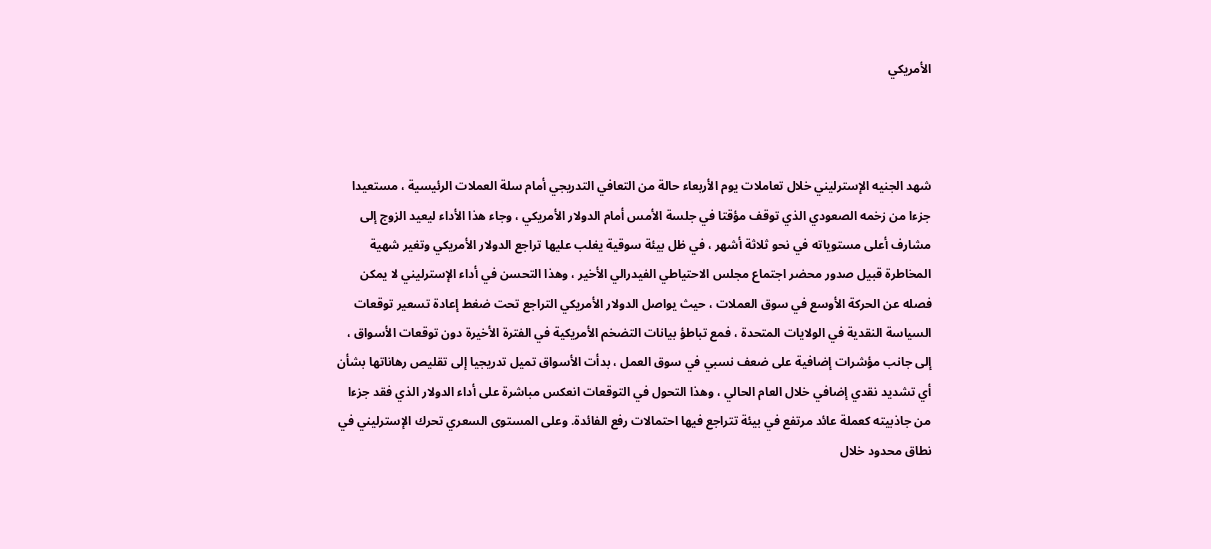الأمريكي



شهد الجنيه الإسترليني خلال تعاملات يوم الأربعاء حالة من التعافي التدريجي أمام سلة العملات الرئيسية ، مستعيدا جزءا من زخمه الصعودي الذي توقف مؤقتا في جلسة الأمس أمام الدولار الأمريكي ، وجاء هذا الأداء ليعيد الزوج إلى مشارف أعلى مستوياته في نحو ثلاثة أشهر ، في ظل بيئة سوقية يغلب عليها تراجع الدولار الأمريكي وتغير شهية المخاطرة قبيل صدور محضر اجتماع مجلس الاحتياطي الفيدرالي الأخير ، وهذا التحسن في أداء الإسترليني لا يمكن فصله عن الحركة الأوسع في سوق العملات ، حيث يواصل الدولار الأمريكي التراجع تحت ضغط إعادة تسعير توقعات السياسة النقدية في الولايات المتحدة ، فمع تباطؤ بيانات التضخم الأمريكية في الفترة الأخيرة دون توقعات الأسواق ، إلى جانب مؤشرات إضافية على ضعف نسبي في سوق العمل ، بدأت الأسواق تميل تدريجيا إلى تقليص رهاناتها بشأن أي تشديد نقدي إضافي خلال العام الحالي ، وهذا التحول في التوقعات انعكس مباشرة على أداء الدولار الذي فقد جزءا من جاذبيته كعملة عائد مرتفع في بيئة تتراجع فيها احتمالات رفع الفائدة. وعلى المستوى السعري تحرك الإسترليني في نطاق محدود خلال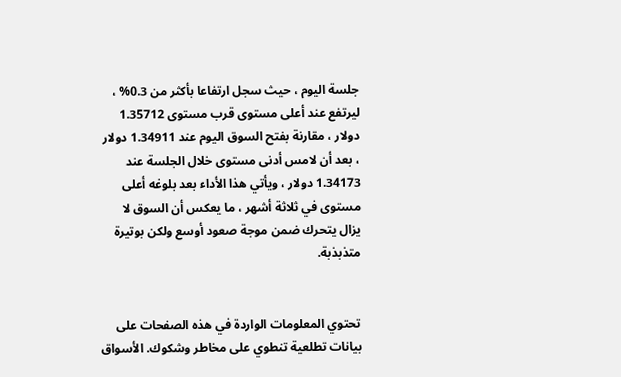جلسة اليوم ، حيث سجل ارتفاعا بأكثر من 0.3% ، ليرتفع عند أعلى مستوى قرب مستوى 1.35712 دولار ، مقارنة بفتح السوق اليوم عند 1.34911 دولار ، بعد أن لامس أدنى مستوى خلال الجلسة عند 1.34173 دولار ، ويأتي هذا الأداء بعد بلوغه أعلى مستوى في ثلاثة أشهر ، ما يعكس أن السوق لا يزال يتحرك ضمن موجة صعود أوسع ولكن بوتيرة متذبذبة.


تحتوي المعلومات الواردة في هذه الصفحات على بيانات تطلعية تنطوي على مخاطر وشكوك. الأسواق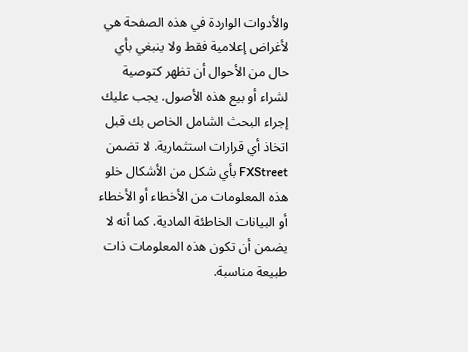والأدوات الواردة في هذه الصفحة هي لأغراض إعلامية فقط ولا ينبغي بأي حال من الأحوال أن تظهر كتوصية لشراء أو بيع هذه الأصول. يجب عليك إجراء البحث الشامل الخاص بك قبل اتخاذ أي قرارات استثمارية. لا تضمن FXStreet بأي شكل من الأشكال خلو هذه المعلومات من الأخطاء أو الأخطاء أو البيانات الخاطئة المادية. كما أنه لا يضمن أن تكون هذه المعلومات ذات طبيعة مناسبة.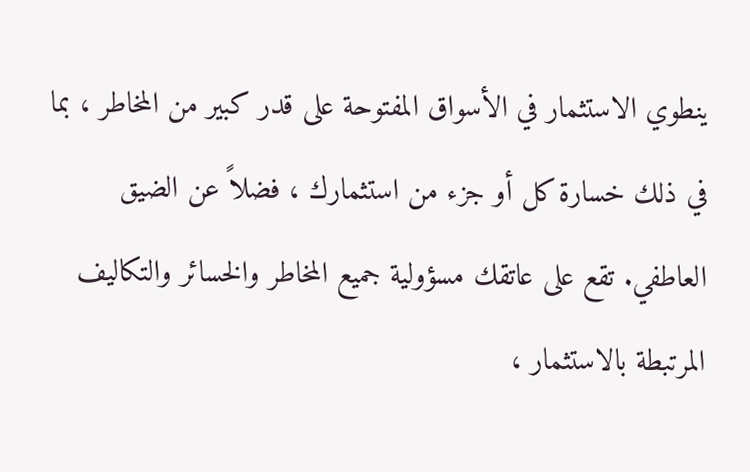ينطوي الاستثمار في الأسواق المفتوحة على قدر كبير من المخاطر ، بما في ذلك خسارة كل أو جزء من استثمارك ، فضلاً عن الضيق العاطفي. تقع على عاتقك مسؤولية جميع المخاطر والخسائر والتكاليف المرتبطة بالاستثمار ،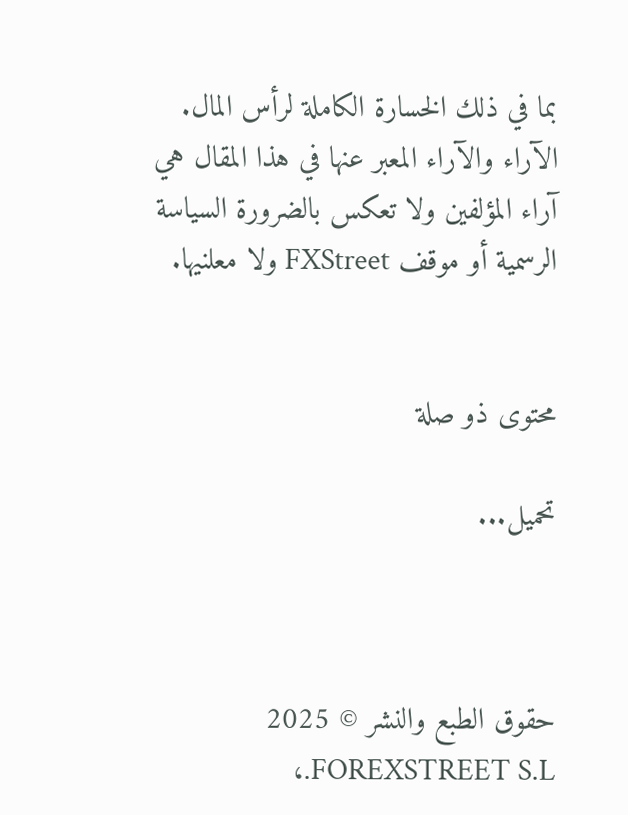بما في ذلك الخسارة الكاملة لرأس المال. الآراء والآراء المعبر عنها في هذا المقال هي آراء المؤلفين ولا تعكس بالضرورة السياسة الرسمية أو موقف FXStreet ولا معلنيها.


محتوى ذو صلة

تحميل...



حقوق الطبع والنشر © 2025 FOREXSTREET S.L.،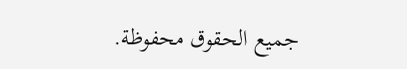جميع الحقوق محفوظة.